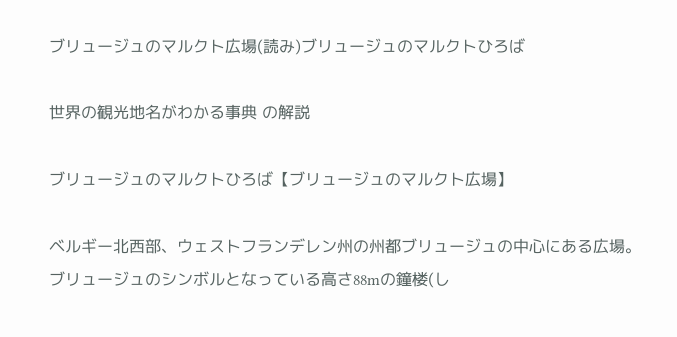ブリュージュのマルクト広場(読み)ブリュージュのマルクトひろば

世界の観光地名がわかる事典 の解説

ブリュージュのマルクトひろば【ブリュージュのマルクト広場】

ベルギー北西部、ウェストフランデレン州の州都ブリュージュの中心にある広場。ブリュージュのシンボルとなっている高さ88mの鐘楼(し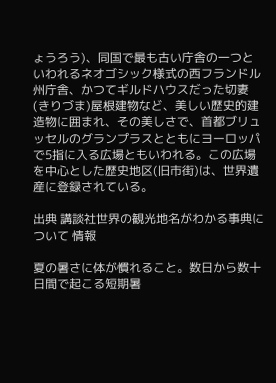ょうろう)、同国で最も古い庁舎の一つといわれるネオゴシック様式の西フランドル州庁舎、かつてギルドハウスだった切妻(きりづま)屋根建物など、美しい歴史的建造物に囲まれ、その美しさで、首都ブリュッセルのグランプラスとともにヨーロッパで5指に入る広場ともいわれる。この広場を中心とした歴史地区(旧市街)は、世界遺産に登録されている。

出典 講談社世界の観光地名がわかる事典について 情報

夏の暑さに体が慣れること。数日から数十日間で起こる短期暑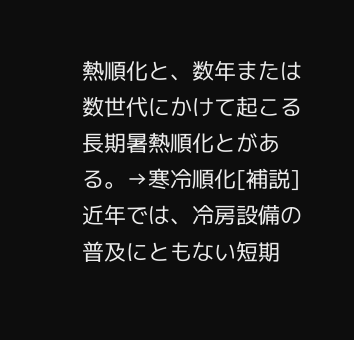熱順化と、数年または数世代にかけて起こる長期暑熱順化とがある。→寒冷順化[補説]近年では、冷房設備の普及にともない短期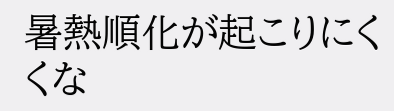暑熱順化が起こりにくくな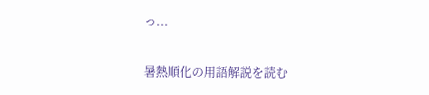っ...

暑熱順化の用語解説を読む